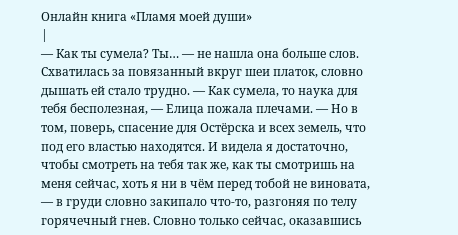Онлайн книга «Пламя моей души»
|
— Как ты сумела? Ты… — не нашла она больше слов. Схватилась за повязанный вкруг шеи платок, словно дышать ей стало трудно. — Как сумела, то наука для тебя бесполезная, — Елица пожала плечами. — Но в том, поверь, спасение для Остёрска и всех земель, что под его властью находятся. И видела я достаточно, чтобы смотреть на тебя так же, как ты смотришь на меня сейчас, хоть я ни в чём перед тобой не виновата, — в груди словно закипало что-то, разгоняя по телу горячечный гнев. Словно только сейчас, оказавшись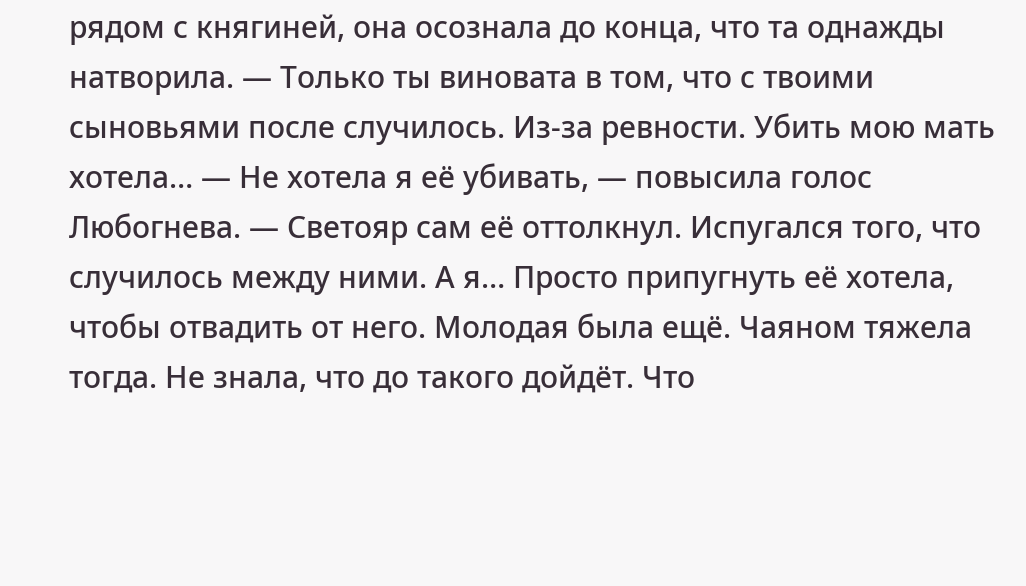рядом с княгиней, она осознала до конца, что та однажды натворила. — Только ты виновата в том, что с твоими сыновьями после случилось. Из-за ревности. Убить мою мать хотела… — Не хотела я её убивать, — повысила голос Любогнева. — Светояр сам её оттолкнул. Испугался того, что случилось между ними. А я… Просто припугнуть её хотела, чтобы отвадить от него. Молодая была ещё. Чаяном тяжела тогда. Не знала, что до такого дойдёт. Что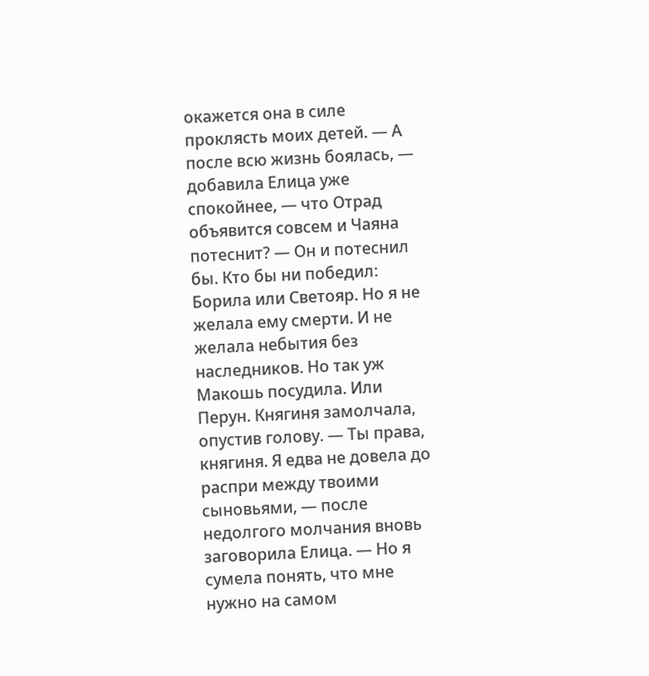окажется она в силе проклясть моих детей. — А после всю жизнь боялась, — добавила Елица уже спокойнее, — что Отрад объявится совсем и Чаяна потеснит? — Он и потеснил бы. Кто бы ни победил: Борила или Светояр. Но я не желала ему смерти. И не желала небытия без наследников. Но так уж Макошь посудила. Или Перун. Княгиня замолчала, опустив голову. — Ты права, княгиня. Я едва не довела до распри между твоими сыновьями, — после недолгого молчания вновь заговорила Елица. — Но я сумела понять, что мне нужно на самом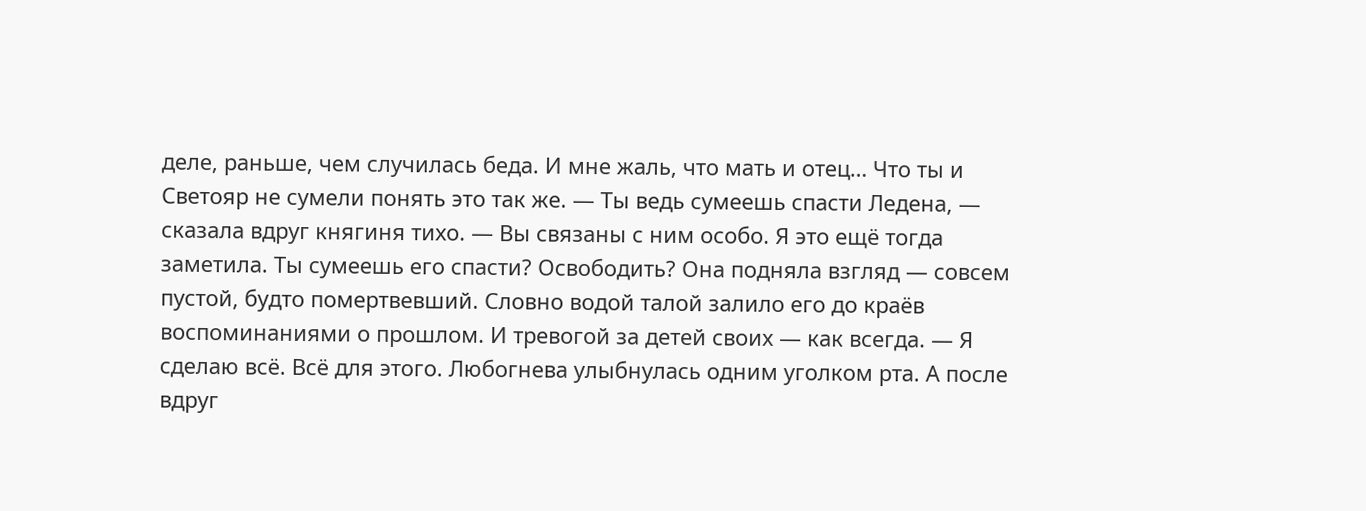деле, раньше, чем случилась беда. И мне жаль, что мать и отец… Что ты и Светояр не сумели понять это так же. — Ты ведь сумеешь спасти Ледена, — сказала вдруг княгиня тихо. — Вы связаны с ним особо. Я это ещё тогда заметила. Ты сумеешь его спасти? Освободить? Она подняла взгляд — совсем пустой, будто помертвевший. Словно водой талой залило его до краёв воспоминаниями о прошлом. И тревогой за детей своих — как всегда. — Я сделаю всё. Всё для этого. Любогнева улыбнулась одним уголком рта. А после вдруг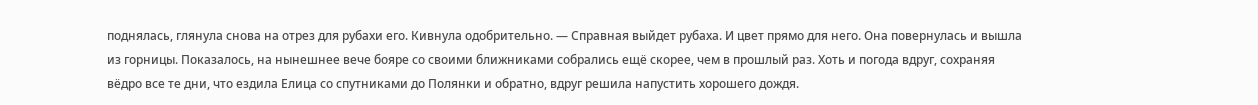поднялась, глянула снова на отрез для рубахи его. Кивнула одобрительно. — Справная выйдет рубаха. И цвет прямо для него. Она повернулась и вышла из горницы. Показалось, на нынешнее вече бояре со своими ближниками собрались ещё скорее, чем в прошлый раз. Хоть и погода вдруг, сохраняя вёдро все те дни, что ездила Елица со спутниками до Полянки и обратно, вдруг решила напустить хорошего дождя.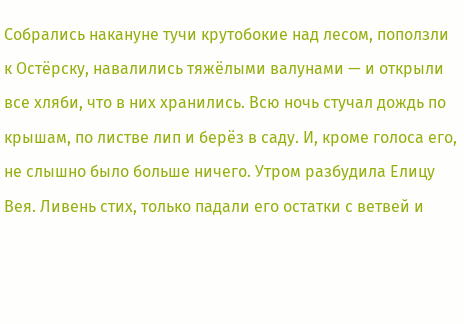Собрались накануне тучи крутобокие над лесом, поползли к Остёрску, навалились тяжёлыми валунами — и открыли все хляби, что в них хранились. Всю ночь стучал дождь по крышам, по листве лип и берёз в саду. И, кроме голоса его, не слышно было больше ничего. Утром разбудила Елицу Вея. Ливень стих, только падали его остатки с ветвей и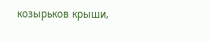козырьков крыши,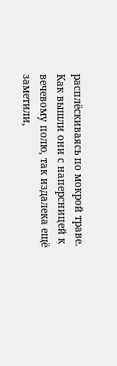расплёскиваясь по мокрой траве. Как вышли они с наперсницей к вечевому полю, так издалека ещё заметили,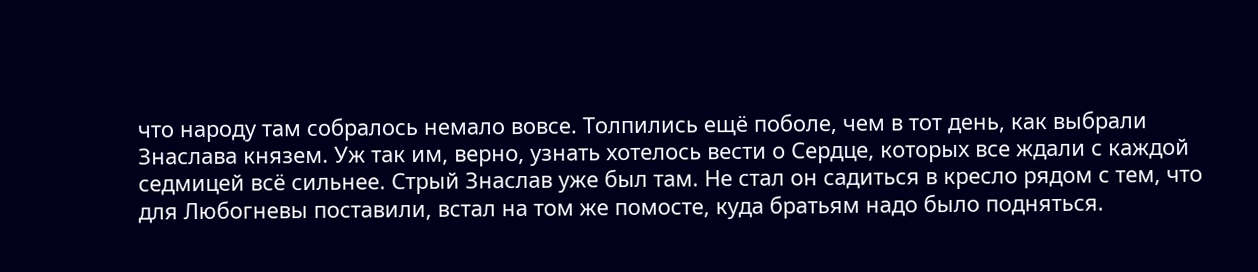что народу там собралось немало вовсе. Толпились ещё поболе, чем в тот день, как выбрали Знаслава князем. Уж так им, верно, узнать хотелось вести о Сердце, которых все ждали с каждой седмицей всё сильнее. Стрый Знаслав уже был там. Не стал он садиться в кресло рядом с тем, что для Любогневы поставили, встал на том же помосте, куда братьям надо было подняться.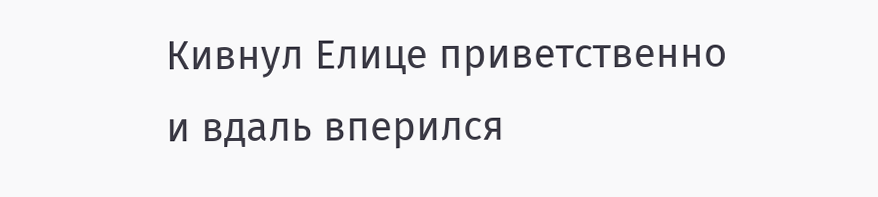Кивнул Елице приветственно и вдаль вперился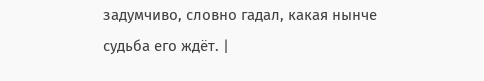задумчиво, словно гадал, какая нынче судьба его ждёт. |